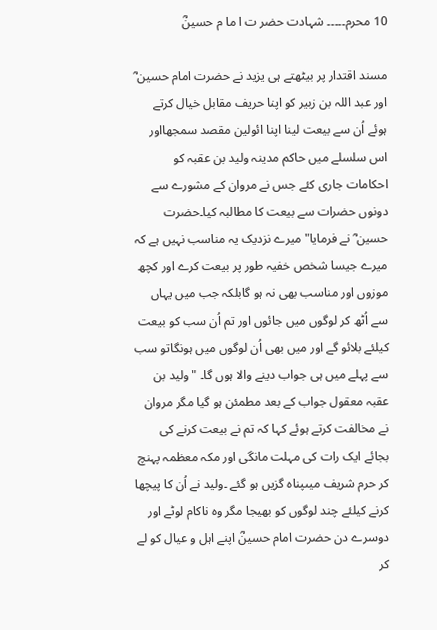10 محرم۔۔۔۔۔ شہادت حضر ت ا ما م حسینؓ

مسند اقتدار پر بیٹھتے ہی یزید نے حضرت امام حسین ؓ اور عبد اللہ بن زبیر کو اپنا حریف مقابل خیال کرتے ہوئے اُن سے بیعت لینا اپنا ائولین مقصد سمجھااور اس سلسلے میں حاکم مدینہ ولید بن عقبہ کو احکامات جاری کئے جس نے مروان کے مشورے سے دونوں حضرات سے بیعت کا مطالبہ کیا۔حضرت حسین ؓ نے فرمایا"میرے نزدیک یہ مناسب نہیں ہے کہ میرے جیسا شخص خفیہ طور پر بیعت کرے اور کچھ موزوں اور مناسب بھی نہ ہو گابلکہ جب میں یہاں سے اُٹھ کر لوگوں میں جائوں اور تم اُن سب کو بیعت کیلئے بلائو گے اور میں بھی اُن لوگوں میں ہونگاتو سب سے پہلے میں ہی جواب دینے والا ہوں گا۔ "ولید بن عقبہ معقول جواب کے بعد مطمئن ہو گیا مگر مروان نے مخالفت کرتے ہوئے کہا کہ تم نے بیعت کرنے کی بجائے ایک رات کی مہلت مانگی اور مکہ معظمہ پہنچ کر حرم شریف میںپناہ گزیں ہو گئے ۔ولید نے اُن کا پیچھا کرنے کیلئے چند لوگوں کو بھیجا مگر وہ ناکام لوٹے اور دوسرے دن حضرت امام حسینؓ اپنے اہل و عیال کو لے کر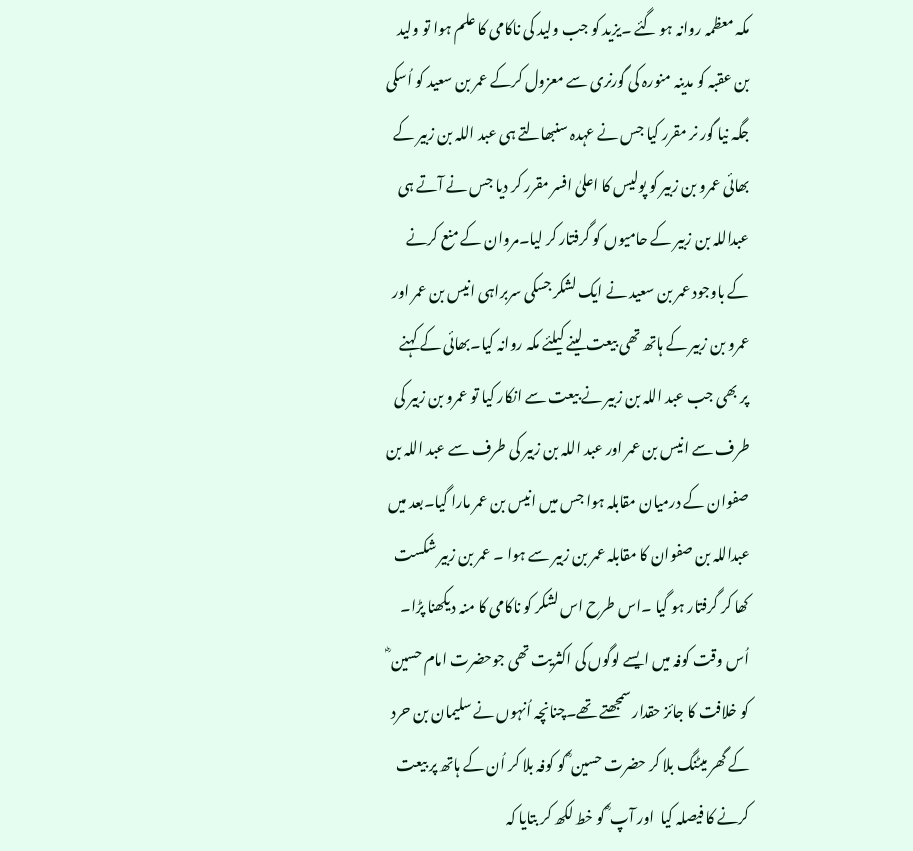مکہ معظمہ روانہ ہو گئے ۔یزید کو جب ولید کی ناکامی کا علم ہوا تو ولید بن عقبہ کو مدینہ منورہ کی گورنری سے معزول کرکے عمر بن سعید کو اُسکی جگہ نیا گور نر مقرر کیا جس نے عہدہ سنبھالتے ہی عبد اللہ بن زبیر کے بھائی عمرو بن زبیر کو پولیس کا اعلیٰ افسر مقرر کر دیا جس نے آتے ہی عبداللہ بن زبیر کے حامیوں کو گرفتار کر لیا۔مروان کے منع کرنے کے باوجود عمر بن سعید نے ایک لشکر جسکی سربراہی انیس بن عمر اور عمرو بن زبیر کے ہاتھ تھی بیعت لینے کیلئے مکہ روانہ کیا۔بھائی کے کہنے پر بھی جب عبد اللہ بن زبیر نے بیعت سے انکار کیا تو عمرو بن زبیر کی طرف سے انیس بن عمر اور عبد اللہ بن زبیر کی طرف سے عبد اللہ بن صفوان کے درمیان مقابلہ ہوا جس میں انیس بن عمر مارا گیا۔بعد میں عبداللہ بن صفوان کا مقابلہ عمر بن زبیر سے ہوا ۔ عمر بن زبیر شکست کھا کر گرفتار ہو گیا ۔اس طرح اس لشکر کو ناکامی کا منہ دیکھنا پڑا۔
اُس وقت کوفہ میں ایسے لوگوں کی اکثریت تھی جوحضرت امام حسین ؓ کو خلافت کا جائز حقدار سمجھتے تھے۔چنانچہ اُنہوں نے سلیمان بن حرد کے گھر میٹنگ بلا کر حضرت حسین ؓ کو کوفہ بلا کر اُن کے ہاتھ پر بیعت کرنے کا فیصلہ کیا  اور آپ ؓ کو خط لکھ کر بتایا کہ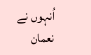اُنہوں نے نعمان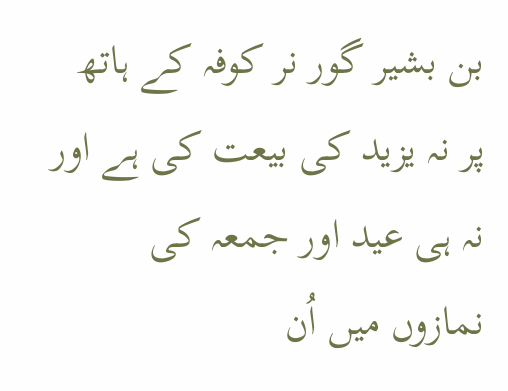بن بشیر گور نر کوفہ کے ہاتھ پر نہ یزید کی بیعت کی ہے اور نہ ہی عید اور جمعہ کی نمازوں میں اُن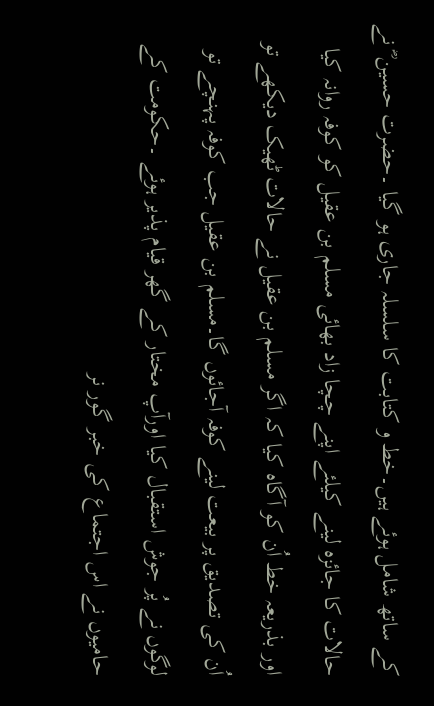کے ساتھ شامل ہوئے ہیں۔خط و کتابت کا سلسلہ جاری ہو گیا ۔حضرت حسین ؓ نے حالات کا جائزہ لینے کیلئے اپنے چچا زاد بھائی مسلم بن عقیل کو کوفہ روانہ کیا اور بذریعہ خط اُن کو آگاہ کیا کہ اگر مسلم بن عقیل نے حالات ٹھیک دیکھے تو اُن کی تصدیق پر بیعت لینے کوفہ آجائوں گا۔مسلم بن عقیل جب کوفہ پہنچے تو لوگوں نے پُر جوش استقبال کیا اورآپ مختار کے گھر قیام پذیر ہوئے ۔حکومت کے حامیوں نے اس اجتماع کی خبر گور نر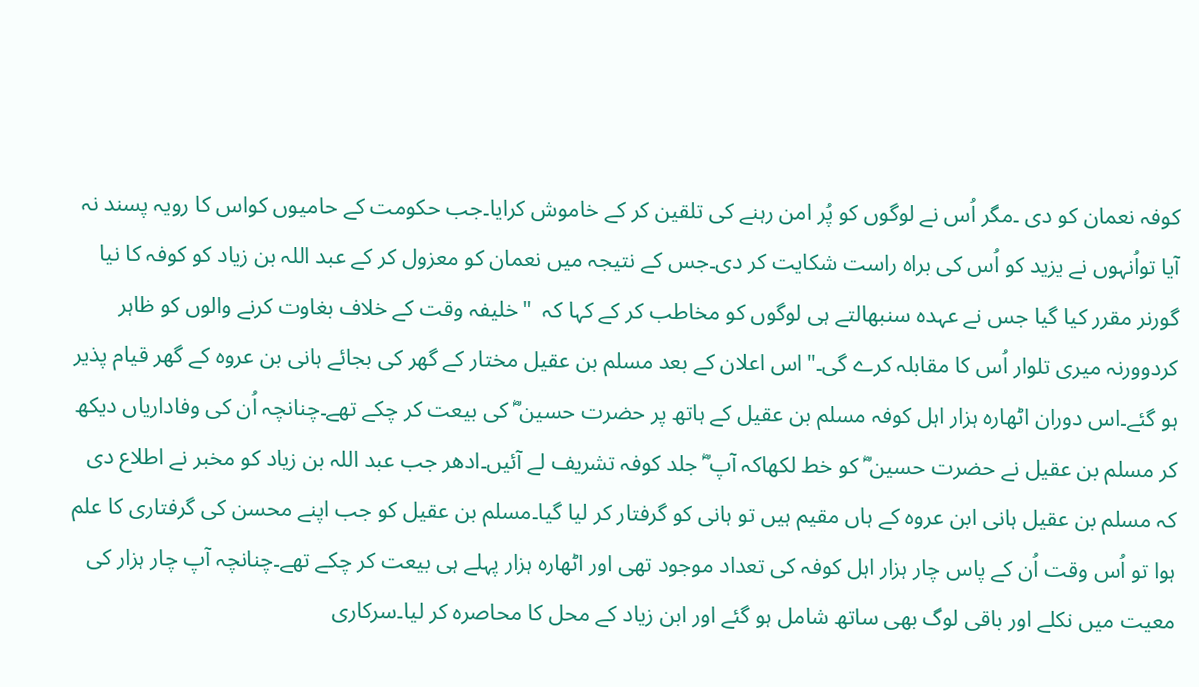کوفہ نعمان کو دی ۔مگر اُس نے لوگوں کو پُر امن رہنے کی تلقین کر کے خاموش کرایا۔جب حکومت کے حامیوں کواس کا رویہ پسند نہ آیا تواُنہوں نے یزید کو اُس کی براہ راست شکایت کر دی۔جس کے نتیجہ میں نعمان کو معزول کر کے عبد اللہ بن زیاد کو کوفہ کا نیا گورنر مقرر کیا گیا جس نے عہدہ سنبھالتے ہی لوگوں کو مخاطب کر کے کہا کہ  "خلیفہ وقت کے خلاف بغاوت کرنے والوں کو ظاہر کردوورنہ میری تلوار اُس کا مقابلہ کرے گی۔"اس اعلان کے بعد مسلم بن عقیل مختار کے گھر کی بجائے ہانی بن عروہ کے گھر قیام پذیر ہو گئے۔اس دوران اٹھارہ ہزار اہل کوفہ مسلم بن عقیل کے ہاتھ پر حضرت حسین ؓ کی بیعت کر چکے تھے۔چنانچہ اُن کی وفاداریاں دیکھ کر مسلم بن عقیل نے حضرت حسین ؓ کو خط لکھاکہ آپ ؓ جلد کوفہ تشریف لے آئیں۔ادھر جب عبد اللہ بن زیاد کو مخبر نے اطلاع دی کہ مسلم بن عقیل ہانی ابن عروہ کے ہاں مقیم ہیں تو ہانی کو گرفتار کر لیا گیا۔مسلم بن عقیل کو جب اپنے محسن کی گرفتاری کا علم ہوا تو اُس وقت اُن کے پاس چار ہزار اہل کوفہ کی تعداد موجود تھی اور اٹھارہ ہزار پہلے ہی بیعت کر چکے تھے۔چنانچہ آپ چار ہزار کی معیت میں نکلے اور باقی لوگ بھی ساتھ شامل ہو گئے اور ابن زیاد کے محل کا محاصرہ کر لیا۔سرکاری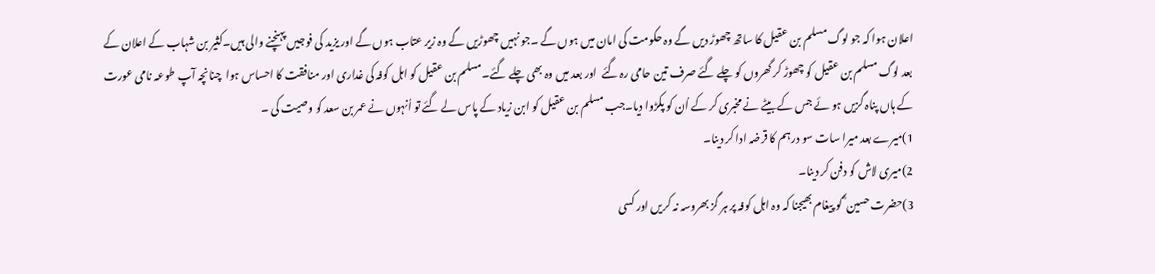اعلان ہوا کہ جو لوگ مسلم بن عقیل کا ساتھ چھوڑ دیں گے وہ حکومت کی امان میں ہوں گے ۔جو نہیں چھوڑیں گے وہ زیر عتاب ہوں گے اور یزید کی فوجیں پہنچنے والی ہیں۔کثیر بن شہاب کے اعلان کے بعد لوگ مسلم بن عقیل کو چھوڑ کر گھروں کو چلے گئے صرف تین حامی رہ گئے  اور بعد میں وہ بھی چلے گئے۔مسلم بن عقیل کو اہل کوفہ کی غداری اور منافقت کا احساس ہوا  چنانچہ آپ طوعہ نامی عورت کے ہاں پناہ گزیں ہو ئے جس کے بیٹے نے مخبری کر کے اُن کو پکڑوا دیا۔جب مسلم بن عقیل کو ابن زیاد کے پاس لے گئے تو اُنہوں نے عمر بن سعد کو وصیت کی ۔
1)میرے بعد میرا سات سو درہم کا قرضہ ادا کر دینا۔
2)میری لاش کو دفن کر دینا۔
3)حضرت حسین ؓ کو پیغام بھیجنا کہ وہ اہل کوفہ پر ہر گز بھروسہ نہ کریں اور کسی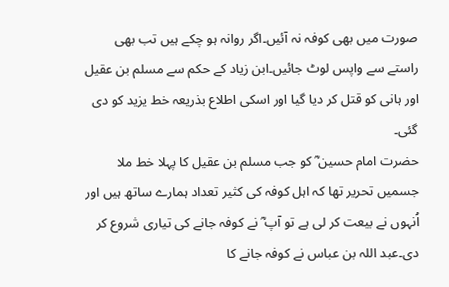صورت میں بھی کوفہ نہ آئیں۔اگر روانہ ہو چکے ہیں تب بھی راستے سے واپس لوٹ جائیں۔ابن زیاد کے حکم سے مسلم بن عقیل اور ہانی کو قتل کر دیا گیا اور اسکی اطلاع بذریعہ خط یزید کو دی گئی۔
حضرت امام حسین ؓ کو جب مسلم بن عقیل کا پہلا خط ملا جسمیں تحریر تھا کہ اہل کوفہ کی کثیر تعداد ہمارے ساتھ ہیں اور اُنہوں نے بیعت کر لی ہے تو آپ ؓ نے کوفہ جانے کی تیاری شروع کر دی۔عبد اللہ بن عباس نے کوفہ جانے کا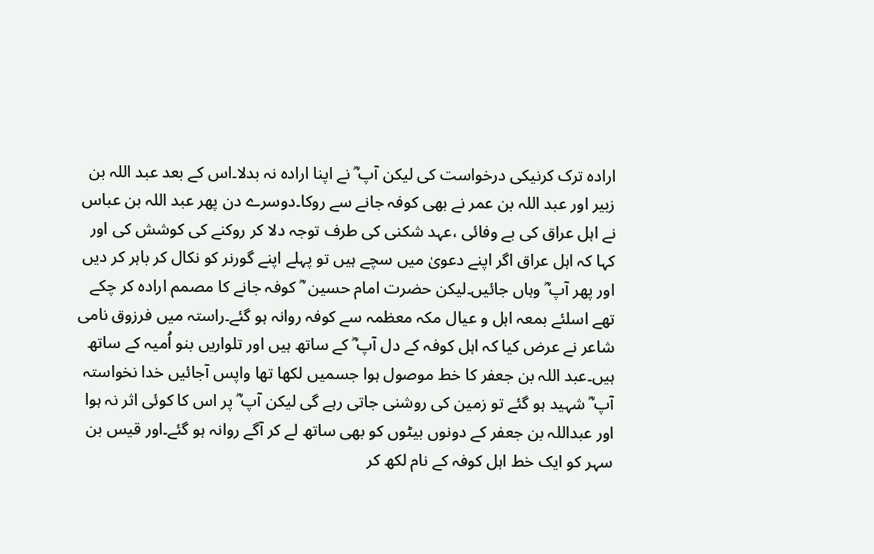ارادہ ترک کرنیکی درخواست کی لیکن آپ ؓ نے اپنا ارادہ نہ بدلا۔اس کے بعد عبد اللہ بن زبیر اور عبد اللہ بن عمر نے بھی کوفہ جانے سے روکا۔دوسرے دن پھر عبد اللہ بن عباس نے اہل عراق کی بے وفائی ،عہد شکنی کی طرف توجہ دلا کر روکنے کی کوشش کی اور کہا کہ اہل عراق اگر اپنے دعویٰ میں سچے ہیں تو پہلے اپنے گورنر کو نکال کر باہر کر دیں اور پھر آپ ؓ وہاں جائیں۔لیکن حضرت امام حسین  ؓ کوفہ جانے کا مصمم ارادہ کر چکے تھے اسلئے بمعہ اہل و عیال مکہ معظمہ سے کوفہ روانہ ہو گئے۔راستہ میں فرزوق نامی شاعر نے عرض کیا کہ اہل کوفہ کے دل آپ ؓ کے ساتھ ہیں اور تلواریں بنو اُمیہ کے ساتھ ہیں۔عبد اللہ بن جعفر کا خط موصول ہوا جسمیں لکھا تھا واپس آجائیں خدا نخواستہ آپ ؓ شہید ہو گئے تو زمین کی روشنی جاتی رہے گی لیکن آپ ؓ پر اس کا کوئی اثر نہ ہوا اور عبداللہ بن جعفر کے دونوں بیٹوں کو بھی ساتھ لے کر آگے روانہ ہو گئے۔اور قیس بن سہر کو ایک خط اہل کوفہ کے نام لکھ کر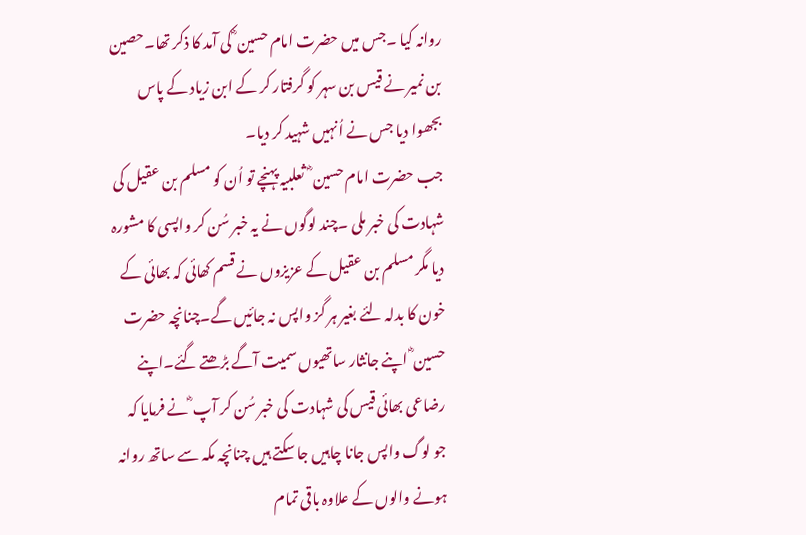روانہ کیا ۔جس میں حضرت امام حسین ؓ کی آمد کا ذکر تھا۔حصین بن نمیر نے قیس بن سہر کو گرفتار کر کے ابن زیاد کے پاس بجھوا دیا جس نے اُنہیں شہید کر دیا۔
جب حضرت امام حسین ؓ  ثعلبیہ پہنچے تو اُن کو مسلم بن عقیل کی شہادت کی خبر ملی ۔چند لوگوں نے یہ خبر سُن کر واپسی کا مشورہ دیا مگر مسلم بن عقیل کے عزیزوں نے قسم کھائی کہ بھائی کے خون کا بدلہ لئے بغیر ہر گز واپس نہ جائیں گے۔چنانچہ حضرت حسین ؓ اپنے جانثار ساتھیوں سمیت آگے بڑھتے گئے۔اپنے رضاعی بھائی قیس کی شہادت کی خبر سُن کر آپ ؓ نے فرمایا کہ جو لوگ واپس جانا چاہیں جا سکتے ہیں چنانچہ مکہ سے ساتھ روانہ ہونے والوں کے علاوہ باقی تمام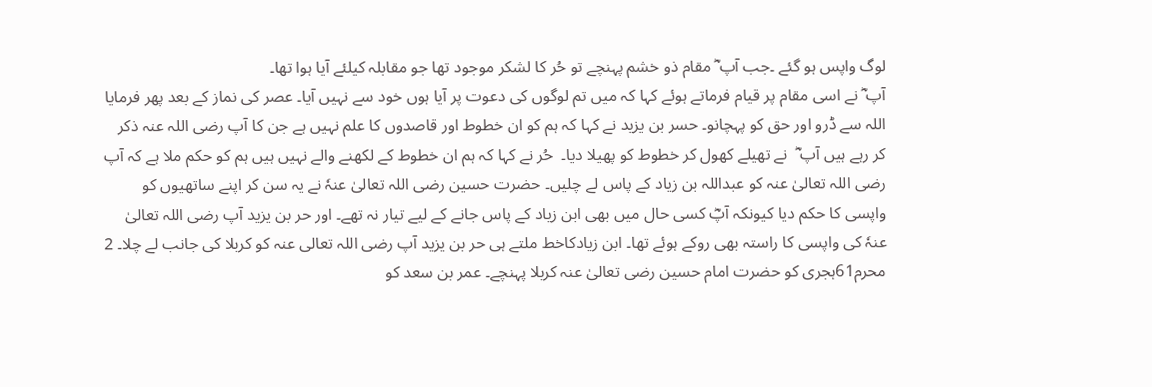لوگ واپس ہو گئے ۔جب آپ ؓ مقام ذو خشم پہنچے تو حُر کا لشکر موجود تھا جو مقابلہ کیلئے آیا ہوا تھا۔
آپ ؓ نے اسی مقام پر قیام فرماتے ہوئے کہا کہ میں تم لوگوں کی دعوت پر آیا ہوں خود سے نہیں آیا۔ عصر کی نماز کے بعد پھر فرمایا اللہ سے ڈرو اور حق کو پہچانو۔ حسر بن یزید نے کہا کہ ہم کو ان خطوط اور قاصدوں کا علم نہیں ہے جن کا آپ رضی اللہ عنہ ذکر کر رہے ہیں آپ ؓ  نے تھیلے کھول کر خطوط کو پھیلا دیا۔  حُر نے کہا کہ ہم ان خطوط کے لکھنے والے نہیں ہیں ہم کو حکم ملا ہے کہ آپ رضی اللہ تعالیٰ عنہ کو عبداللہ بن زیاد کے پاس لے چلیں۔ حضرت حسین رضی اللہ تعالیٰ عنہٗ نے یہ سن کر اپنے ساتھیوں کو واپسی کا حکم دیا کیونکہ آپؓ کسی حال میں بھی ابن زیاد کے پاس جانے کے لیے تیار نہ تھے۔ اور حر بن یزید آپ رضی اللہ تعالیٰ عنہٗ کی واپسی کا راستہ بھی روکے ہوئے تھا۔ ابن زیادکاخط ملتے ہی حر بن یزید آپ رضی اللہ تعالی عنہ کو کربلا کی جانب لے چلا۔ 2 محرم61ہجری کو حضرت امام حسین رضی تعالیٰ عنہ کربلا پہنچے۔ عمر بن سعد کو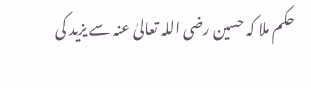حکم ملا کہ حسین رضی اللہ تعالیٰ عنہ سے یزید کی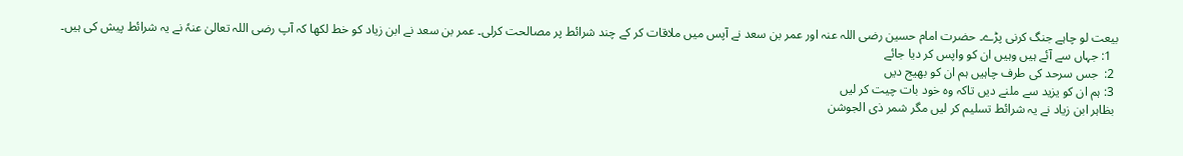بیعت لو چاہے جنگ کرنی پڑے۔ حضرت امام حسین رضی اللہ عنہ اور عمر بن سعد نے آپس میں ملاقات کر کے چند شرائط پر مصالحت کرلی۔ عمر بن سعد نے ابن زیاد کو خط لکھا کہ آپ رضی اللہ تعالیٰ عنہٗ نے یہ شرائط پیش کی ہیں۔
  1: جہاں سے آئے ہیں وہیں ان کو واپس کر دیا جائے
 2:  جس سرحد کی طرف چاہیں ہم ان کو بھیج دیں
 3: ہم ان کو یزید سے ملنے دیں تاکہ وہ خود بات چیت کر لیں
 بظاہر ابن زیاد نے یہ شرائط تسلیم کر لیں مگر شمر ذی الجوشن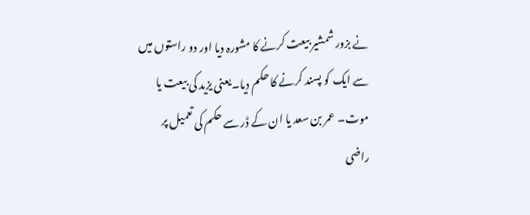نے بزور شمشیر بیعت کرنے کا مشورہ دیا اور دو راستوں میں سے ایک کو پسند کرنے کا حکم دیا۔ یعنی یزید کی بیعت یا موت۔ عمر بن سعد یا ان کے ڈر سے حکم کی تعمیل پر راضی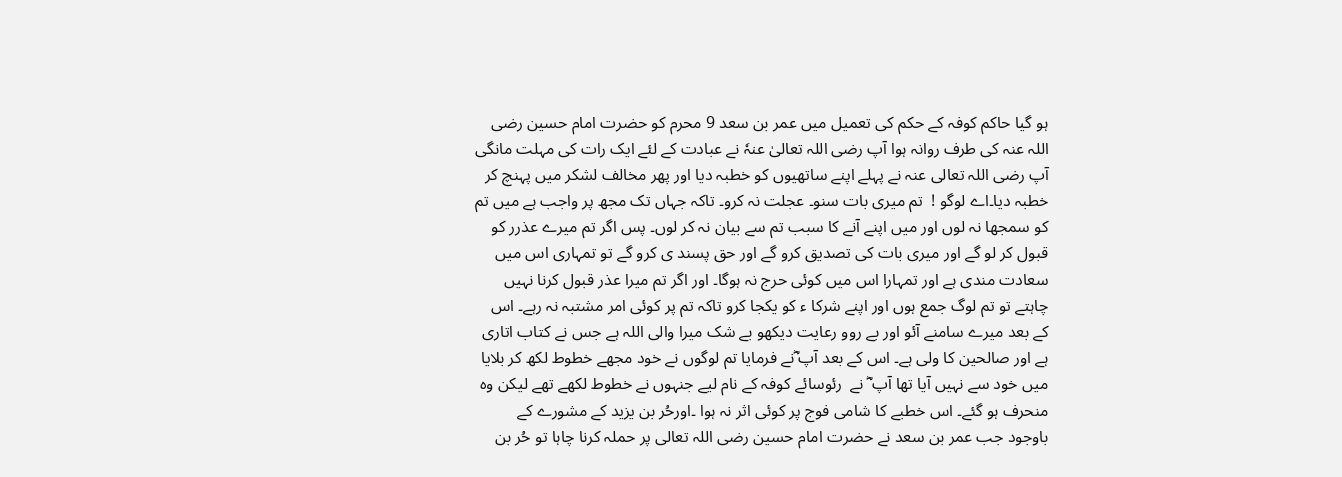ہو گیا حاکم کوفہ کے حکم کی تعمیل میں عمر بن سعد 9 محرم کو حضرت امام حسین رضی اللہ عنہ کی طرف روانہ ہوا آپ رضی اللہ تعالیٰ عنہٗ نے عبادت کے لئے ایک رات کی مہلت مانگی آپ رضی اللہ تعالی عنہ نے پہلے اپنے ساتھیوں کو خطبہ دیا اور پھر مخالف لشکر میں پہنچ کر خطبہ دیا۔اے لوگو !  تم میری بات سنو۔ عجلت نہ کرو۔ تاکہ جہاں تک مجھ پر واجب ہے میں تم کو سمجھا نہ لوں اور میں اپنے آنے کا سبب تم سے بیان نہ کر لوں۔ پس اگر تم میرے عذرر کو قبول کر لو گے اور میری بات کی تصدیق کرو گے اور حق پسند ی کرو گے تو تمہاری اس میں سعادت مندی ہے اور تمہارا اس میں کوئی حرج نہ ہوگا۔ اور اگر تم میرا عذر قبول کرنا نہیں چاہتے تو تم لوگ جمع ہوں اور اپنے شرکا ء کو یکجا کرو تاکہ تم پر کوئی امر مشتبہ نہ رہے۔ اس کے بعد میرے سامنے آئو اور بے روو رعایت دیکھو بے شک میرا والی اللہ ہے جس نے کتاب اتاری ہے اور صالحین کا ولی ہے۔ اس کے بعد آپ ؓنے فرمایا تم لوگوں نے خود مجھے خطوط لکھ کر بلایا میں خود سے نہیں آیا تھا آپ ؓ نے  رئوسائے کوفہ کے نام لیے جنہوں نے خطوط لکھے تھے لیکن وہ منحرف ہو گئے۔ اس خطبے کا شامی فوج پر کوئی اثر نہ ہوا ۔اورحُر بن یزید کے مشورے کے باوجود جب عمر بن سعد نے حضرت امام حسین رضی اللہ تعالی پر حملہ کرنا چاہا تو حُر بن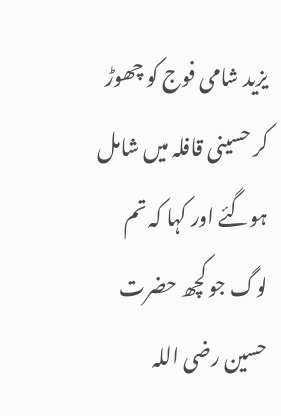یزید شامی فوج کو چھوڑ کر حسینی قافلہ میں شامل ہوگئے اور کہا کہ تم لوگ جو کچھ حضرت حسین رضی اللہ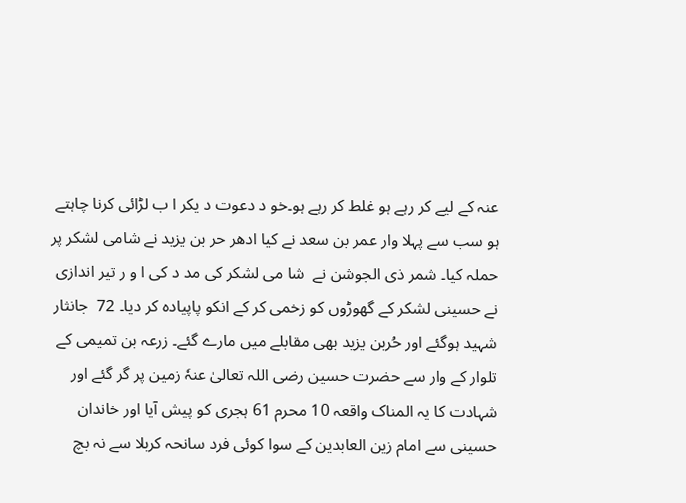عنہ کے لیے کر رہے ہو غلط کر رہے ہو۔خو د دعوت د یکر ا ب لڑائی کرنا چاہتے ہو سب سے پہلا وار عمر بن سعد نے کیا ادھر حر بن یزید نے شامی لشکر پر حملہ کیا۔ شمر ذی الجوشن نے  شا می لشکر کی مد د کی ا و ر تیر اندازی نے حسینی لشکر کے گھوڑوں کو زخمی کر کے انکو پاپیادہ کر دیا۔ 72  جانثار شہید ہوگئے اور حُربن یزید بھی مقابلے میں مارے گئے۔ زرعہ بن تمیمی کے تلوار کے وار سے حضرت حسین رضی اللہ تعالیٰ عنہٗ زمین پر گر گئے اور شہادت کا یہ المناک واقعہ 10 محرم 61 ہجری کو پیش آیا اور خاندان حسینی سے امام زین العابدین کے سوا کوئی فرد سانحہ کربلا سے نہ بچ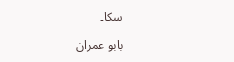سکا۔

بابو عمران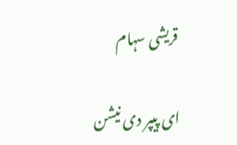قریشی سہام

ای پیپر دی نیشن